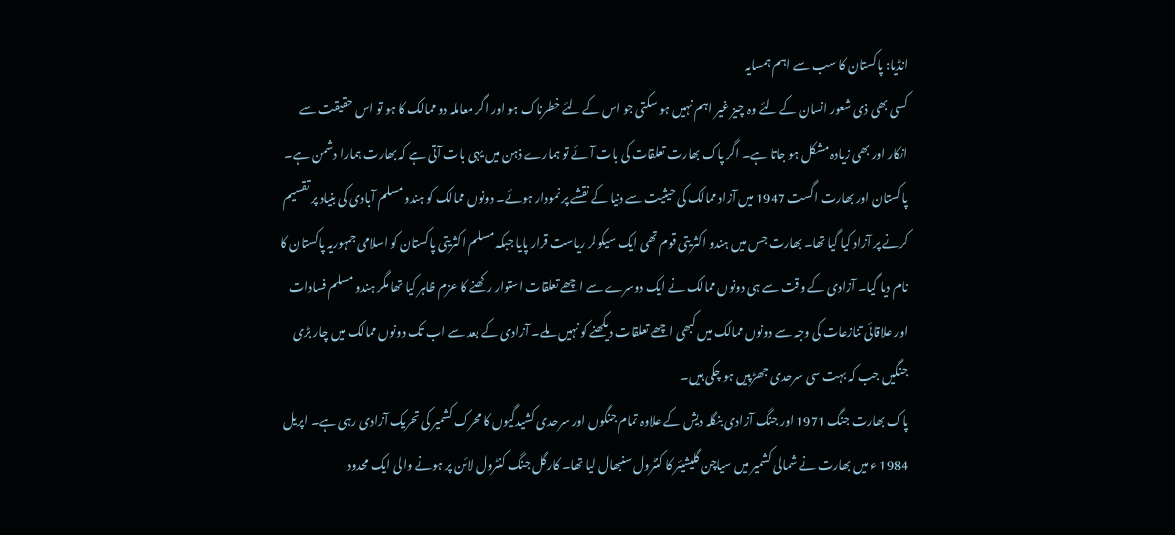انڈیا: پاکستان کا سب سے اہم ہمسایہ
کسی بھی ذی شعور انسان کے لئے وہ چیز غیر اہم نہیں ہو سکتی جو اس کے لئے خطرناک ہو اور اگر معاملہ دو ممالک کا ہو تو اس حقیقت سے انکار اور بھی زیادہ مشکل ہو جاتا ہے۔ اگر پاک بھارت تعلقات کی بات آئے تو ہمارے ذہن میں یہی بات آتی ہے کہ بھارت ہمارا دشمن ہے۔
پاکستان اور بھارت اگست 1947 میں آزاد ممالک کی حیثیت سے دنیا کے نقشے پر نمودار ہوئے۔ دونوں ممالک کو ہندو مسلم آبادی کی بنیاد پر تقسیم کرنے پر آزاد کیا گیا تھا۔ بھارت جس میں ہندو اکثریتی قوم تھی ایک سیکولر ریاست قرار پایا جبکہ مسلم اکثریتی پاکستان کو اسلامی جمہوریہ پاکستان کا نام دیا گیا۔ آزادی کے وقت سے ہی دونوں ممالک نے ایک دوسرے سے اچھے تعلقات استوار رکھنے کا عزم ظاہر کیا تھا مگر ہندو مسلم فسادات اور علاقائی تنازعات کی وجہ سے دونوں ممالک میں کبھی اچھے تعلقات دیکھنے کو نہیں ملے۔ آزادی کے بعد سے اب تک دونوں ممالک میں چار بڑی جنگیں جب کہ بہت سی سرحدی جھڑپیں ہو چکی ہیں۔
پاک بھارت جنگ 1971 اور جنگ آزادی بنگلہ دیش کے علاوہ تمام جنگوں اور سرحدی کشیدگیوں کا محرک کشمیر کی تحریک آزادی رہی ہے۔ اپریل 1984 ء میں بھارت نے شمالی کشمیر میں سیاچن گلیشیئر کا کنٹرول سنبھال لیا تھا۔ کارگل جنگ کنٹرول لائن پر ہونے والی ایک محدود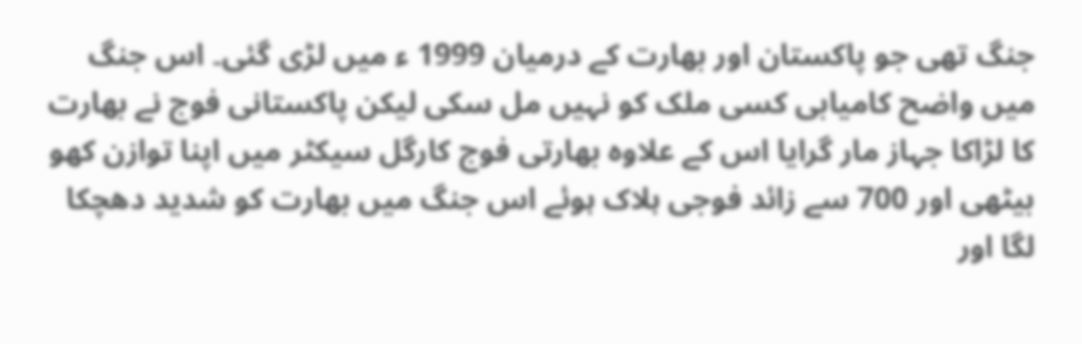جنگ تھی جو پاکستان اور بھارت کے درمیان 1999 ء میں لڑی گئی۔ اس جنگ میں واضح کامیابی کسی ملک کو نہیں مل سکی لیکن پاکستانی فوج نے بھارت کا لڑاکا جہاز مار گرایا اس کے علاوہ بھارتی فوج کارگل سیکٹر میں اپنا توازن کھو بیٹھی اور 700 سے زائد فوجی ہلاک ہوئے اس جنگ میں بھارت کو شدید دھچکا لگا اور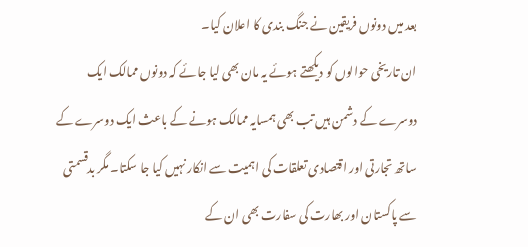بعد میں دونوں فریقین نے جنگ بندی کا اعلان کیا۔
ان تاریخی حوالوں کو دیکھتے ہوئے یہ مان بھی لیا جائے کہ دونوں ممالک ایک دوسرے کے دشمن ہیں تب بھی ہمسایہ ممالک ہونے کے باعث ایک دوسرے کے ساتھ تجارتی اور اقتصادی تعلقات کی اہمیت سے انکار نہیں کیا جا سکتا۔ مگر بدقسمتی سے پاکستان اور بھارت کی سفارت بھی ان کے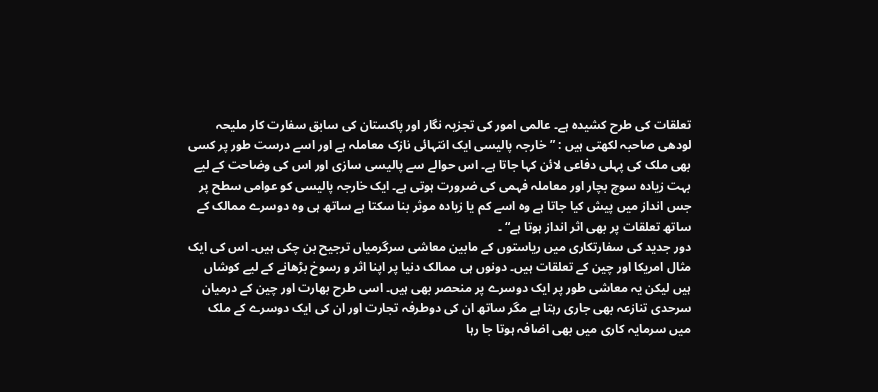تعلقات کی طرح کشیدہ ہے۔ عالمی امور کی تجزیہ نگار اور پاکستان کی سابق سفارت کار ملیحہ لودھی صاحبہ لکھتی ہیں : ”خارجہ پالیسی ایک انتہائی نازک معاملہ ہے اور اسے درست طور پر کسی بھی ملک کی پہلی دفاعی لائن کہا جاتا ہے۔ اس حوالے سے پالیسی سازی اور اس کی وضاحت کے لیے بہت زیادہ سوچ بچار اور معاملہ فہمی کی ضرورت ہوتی ہے۔ ایک خارجہ پالیسی کو عوامی سطح پر جس انداز میں پیش کیا جاتا ہے وہ اسے کم یا زیادہ موثر بنا سکتا ہے ساتھ ہی وہ دوسرے ممالک کے ساتھ تعلقات پر بھی اثر انداز ہوتا ہے“ ۔
دور جدید کی سفارتکاری میں ریاستوں کے مابین معاشی سرگرمیاں ترجیح بن چکی ہیں۔ اس کی ایک مثال امریکا اور چین کے تعلقات ہیں۔ دونوں ہی ممالک دنیا پر اپنا اثر و رسوخ بڑھانے کے لیے کوشاں ہیں لیکن یہ معاشی طور پر ایک دوسرے پر منحصر بھی ہیں۔ اسی طرح بھارت اور چین کے درمیان سرحدی تنازعہ بھی جاری رہتا ہے مگر ساتھ ان کی دوطرفہ تجارت اور ان کی ایک دوسرے کے ملک میں سرمایہ کاری میں بھی اضافہ ہوتا جا رہا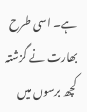ہے۔ اسی طرح بھارت نے گزشتہ کچھ برسوں میں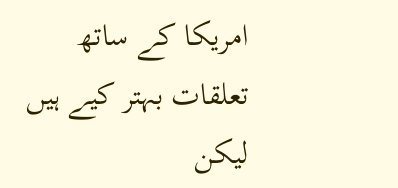امریکا کے ساتھ تعلقات بہتر کیے ہیں لیکن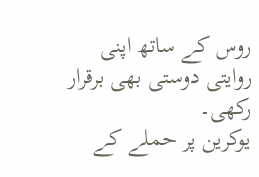روس کے ساتھ اپنی روایتی دوستی بھی برقرار رکھی۔
یوکرین پر حملے کے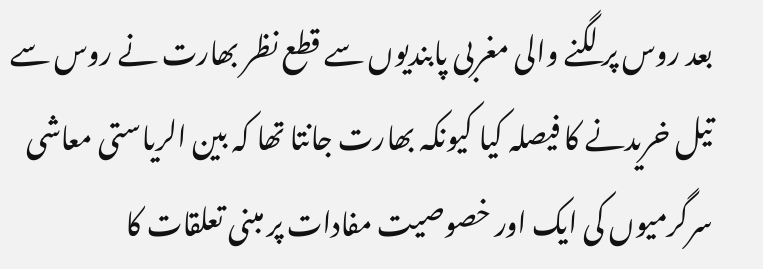بعد روس پر لگنے والی مغربی پابندیوں سے قطع نظر بھارت نے روس سے تیل خریدنے کا فیصلہ کیا کیونکہ بھارت جانتا تھا کہ بین الریاستی معاشی سرگرمیوں کی ایک اور خصوصیت مفادات پر مبنی تعلقات کا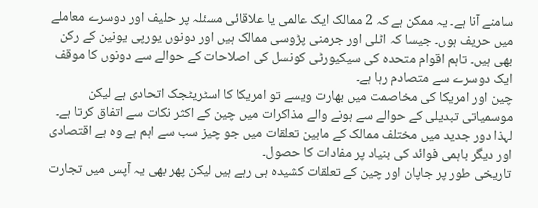سامنے آنا ہے۔ یہ ممکن ہے کہ 2 ممالک ایک عالمی یا علاقائی مسئلہ پر حلیف اور دوسرے معاملے میں حریف ہوں۔ جیسا کہ اٹلی اور جرمنی پڑوسی ممالک ہیں اور دونوں یورپی یونین کے رکن بھی ہیں۔ تاہم اقوام متحدہ کی سیکیورٹی کونسل کی اصلاحات کے حوالے سے دونوں کا موقف ایک دوسرے سے متصادم رہا ہے۔
چین اور امریکا کی مخاصمت میں بھارت ویسے تو امریکا کا اسٹریٹجک اتحادی ہے لیکن موسمیاتی تبدیلی کے حوالے سے ہونے والے مذاکرات میں چین کے اکثر نکات سے اتفاق کرتا ہے۔ لہذا دور جدید میں مختلف ممالک کے مابین تعلقات میں جو چیز سب سے اہم ہے وہ ہے اقتصادی اور دیگر باہمی فوائد کی بنیاد پر مفادات کا حصول۔
تاریخی طور پر جاپان اور چین کے تعلقات کشیدہ ہی رہے ہیں لیکن پھر بھی یہ آپس میں تجارت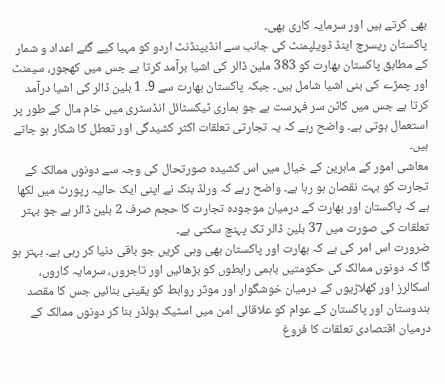بھی کرتے ہیں اور سرمایہ کاری بھی۔
پاکستان ریسرچ اینڈ ڈویلپمنٹ کی جانب سے انڈیپنڈنٹ اردو کو مہیا کیے گئے اعداد و شمار کے مطابق پاکستان بھارت کو 383 ملین ڈالر کی اشیا برآمد کرتا ہے جس میں کھجور، سیمنٹ اور چمڑے کی بنی اشیا شامل ہیں۔ جبکہ پاکستان بھارت سے 9۔ 1 بلین ڈالر کی اشیا درآمد کرتا ہے جس میں کاٹن سر فہرست ہے جو ہماری ٹیکسٹائل انڈسٹری میں خام مال کے طور پر استعمال ہوتی ہے۔ واضح رہے کہ یہ تجارتی تعلقات اکثر کشیدگی اور تعطل کا شکار ہو جاتے ہیں۔
معاشی امور کے ماہرین کے خیال میں اس کشیدہ صورتحال کی وجہ سے دونوں ممالک کے تجارت کو بہت نقصان ہو رہا ہے۔ واضح رہے کہ ورلڈ بنک نے اپنی ایک حالیہ رپورٹ میں لکھا ہے کہ پاکستان اور بھارت کے درمیان موجودہ تجارت کا حجم صرف 2 بلین ڈالر ہے جو بہتر تعلقات کی صورت میں 37 بلین ڈالر تک پہنچ سکتی ہے۔
ضرورت اس امر کی ہے کہ بھارت اور پاکستان بھی وہی کریں جو باقی دنیا کر رہی ہے۔ بہتر ہو گا کہ دونوں ممالک کی حکومتیں باہمی رابطوں کو بڑھائیں اور تاجروں، سرمایہ کاروں، اسکالرز اور کھلاڑیوں کے درمیان خوشگوار اور موثر روابط کو یقینی بنائیں جس کا مقصد ہندوستان اور پاکستان کے عوام کو علاقائی امن میں اسٹیک ہولڈر بنا کر دونوں ممالک کے درمیان اقتصادی تعلقات کا فروغ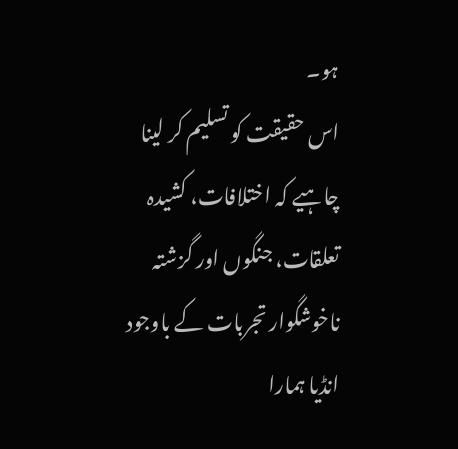ہو۔
اس حقیقت کو تسلیم کر لینا چاہیے کہ اختلافات، کشیدہ تعلقات، جنگوں اور گزشتہ ناخوشگوار تجربات کے باوجود انڈیا ہمارا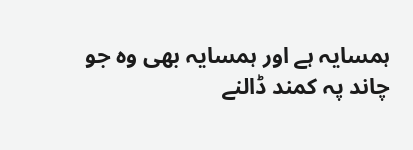ہمسایہ ہے اور ہمسایہ بھی وہ جو چاند پہ کمند ڈالنے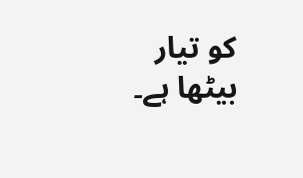کو تیار بیٹھا ہے۔